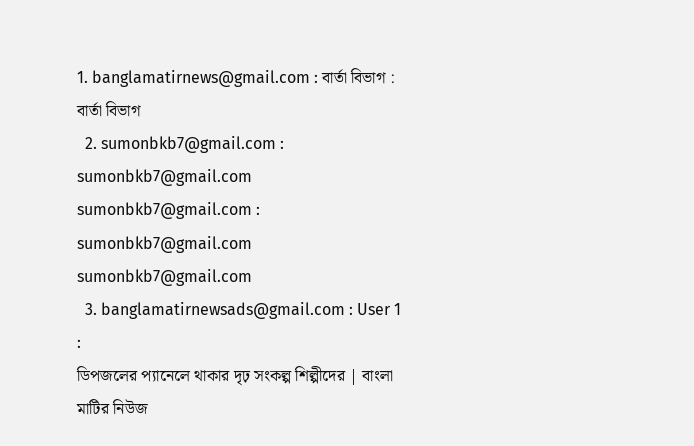1. banglamatirnews@gmail.com : বার্তা বিভাগ : বার্তা বিভাগ
  2. sumonbkb7@gmail.com : sumonbkb7@gmail.com sumonbkb7@gmail.com : sumonbkb7@gmail.com sumonbkb7@gmail.com
  3. banglamatirnewsads@gmail.com : User 1 :
ডিপজলের প্যানেলে থাকার দৃঢ় সংকল্প শিল্পীদের | বাংলা মাটির নিউজ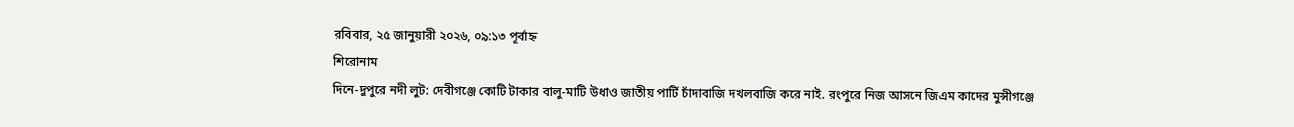রবিবার, ২৫ জানুয়ারী ২০২৬, ০৯:১৩ পূর্বাহ্ন
শিরোনাম
দিনে-দুপুরে নদী লুট: দেবীগঞ্জে কোটি টাকার বালু-মাটি উধাও জাতীয় পার্টি চাঁদাবাজি দখলবাজি করে নাই. রংপুরে নিজ আসনে জিএম কাদের মুন্সীগঞ্জে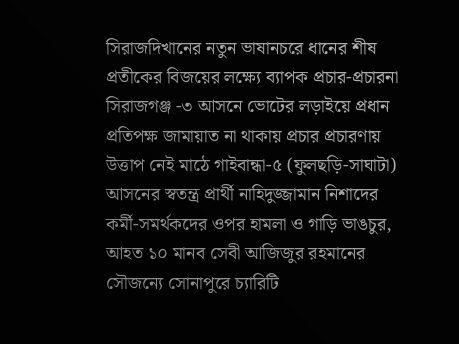সিরাজদিখানের নতুন ভাষানচরে ধানের শীষ প্রতীকের বিজয়ের লক্ষ্যে ব্যাপক প্রচার-প্রচারনা সিরাজগঞ্জ -৩ আসনে ভোটের লড়াইয়ে প্রধান প্রতিপক্ষ জামায়াত না থাকায় প্রচার প্রচারণায় উত্তাপ নেই মাঠে গাইবান্ধা-৫ (ফুলছড়ি-সাঘাটা) আসনের স্বতন্ত্র প্রার্থী নাহিদুজ্জামান নিশাদের কর্মী-সমর্থকদের ওপর হামলা ও গাড়ি ভাঙচুর, আহত ১০ মানব সেবী আজিজুর রহমানের সৌজন্যে সোনাপুরে চ্যারিটি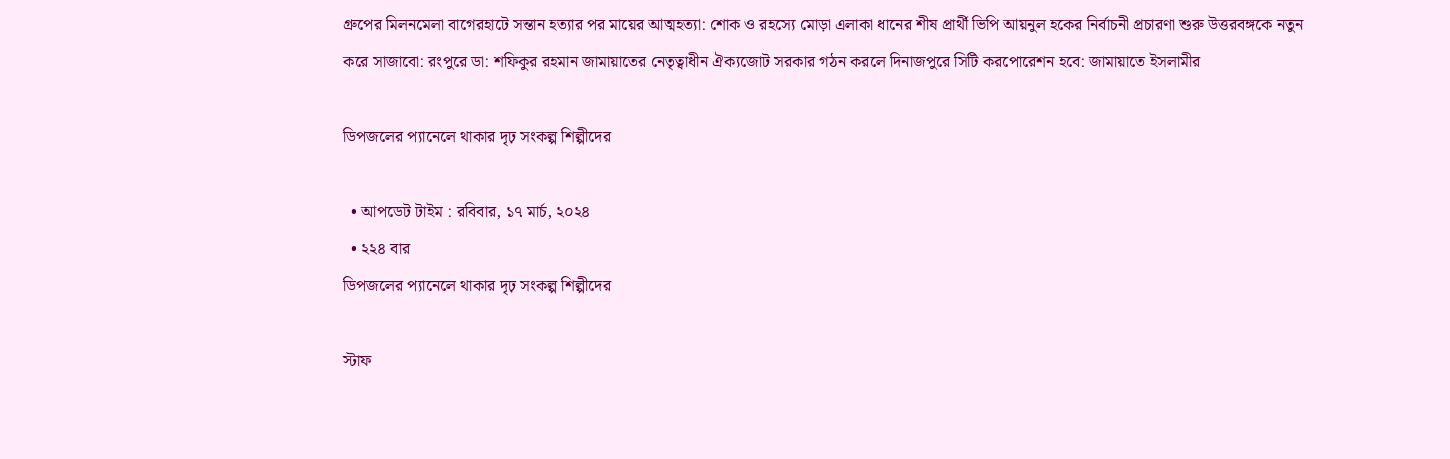গ্রুপের মিলনমেলা বাগেরহাটে সন্তান হত্যার পর মায়ের আত্মহত্যা: শোক ও রহস্যে মোড়া এলাকা ধানের শীষ প্রার্থী ভিপি আয়নুল হকের নির্বাচনী প্রচারণা শুরু উত্তরবঙ্গকে নতুন করে সাজাবো: রংপুরে ডা: শফিকুর রহমান জামায়াতের নেতৃত্বাধীন ঐক্যজোট সরকার গঠন করলে দিনাজপুরে সিটি করপোরেশন হবে: জামায়াতে ইসলামীর

ডিপজলের প্যানেলে থাকার দৃঢ় সংকল্প শিল্পীদের

  • আপডেট টাইম : রবিবার, ১৭ মার্চ, ২০২৪
  • ২২৪ বার
ডিপজলের প্যানেলে থাকার দৃঢ় সংকল্প শিল্পীদের

স্টাফ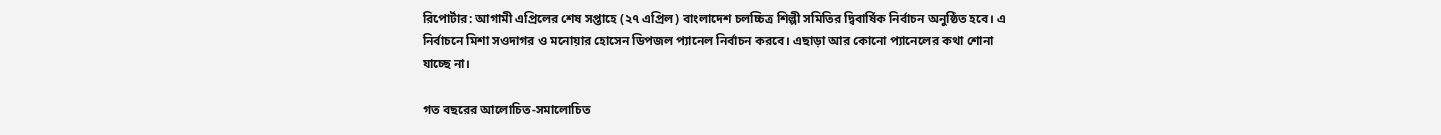রিপোর্টার: আগামী এপ্রিলের শেষ সপ্তাহে (২৭ এপ্রিল) বাংলাদেশ চলচ্চিত্র শিল্পী সমিতির দ্বিবার্ষিক নির্বাচন অনুষ্ঠিত হবে। এ নির্বাচনে মিশা সওদাগর ও মনোয়ার হোসেন ডিপজল প্যানেল নির্বাচন করবে। এছাড়া আর কোনো প্যানেলের কথা শোনা যাচ্ছে না।

গত বছরের আলোচিত-সমালোচিত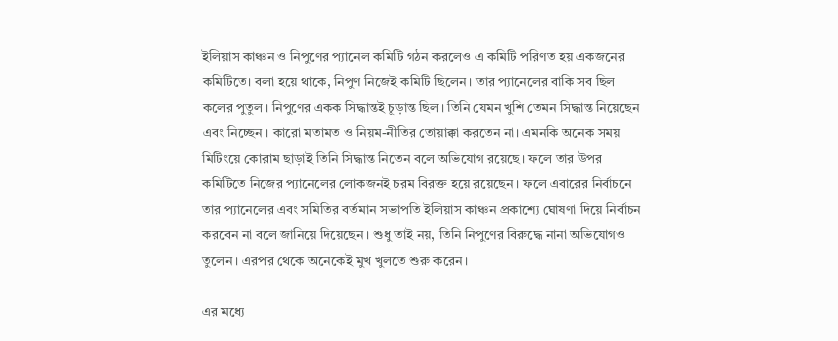ইলিয়াস কাঞ্চন ও নিপুণের প্যানেল কমিটি গঠন করলেও এ কমিটি পরিণত হয় একজনের কমিটিতে। বলা হয়ে থাকে, নিপুণ নিজেই কমিটি ছিলেন। তার প্যানেলের বাকি সব ছিল কলের পুতুল। নিপুণের একক সিদ্ধান্তই চূড়ান্ত ছিল। তিনি যেমন খুশি তেমন সিদ্ধান্ত নিয়েছেন এবং নিচ্ছেন। কারো মতামত ও নিয়ম-নীতির তোয়াক্কা করতেন না। এমনকি অনেক সময় মিটিংয়ে কোরাম ছাড়াই তিনি সিদ্ধান্ত নিতেন বলে অভিযোগ রয়েছে। ফলে তার উপর কমিটিতে নিজের প্যানেলের লোকজনই চরম বিরক্ত হয়ে রয়েছেন। ফলে এবারের নির্বাচনে তার প্যানেলের এবং সমিতির বর্তমান সভাপতি ইলিয়াস কাঞ্চন প্রকাশ্যে ঘোষণা দিয়ে নির্বাচন করবেন না বলে জানিয়ে দিয়েছেন। শুধু তাই নয়, তিনি নিপুণের বিরুদ্ধে নানা অভিযোগও তুলেন। এরপর থেকে অনেকেই মুখ খুলতে শুরু করেন।

এর মধ্যে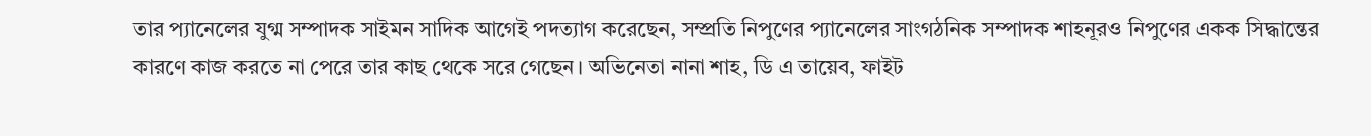তার প্যানেলের যুগ্ম সম্পাদক সাইমন সাদিক আগেই পদত্যাগ করেছেন, সম্প্রতি নিপুণের প্যানেলের সাংগঠনিক সম্পাদক শাহনূরও নিপুণের একক সিদ্ধান্তের কারণে কাজ করতে না পেরে তার কাছ থেকে সরে গেছেন। অভিনেতা নানা শাহ, ডি এ তায়েব, ফাইট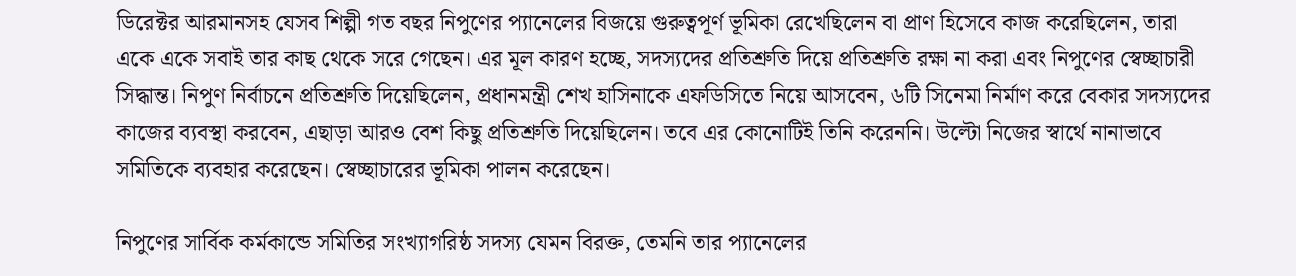ডিরেক্টর আরমানসহ যেসব শিল্পী গত বছর নিপুণের প্যানেলের বিজয়ে গুরুত্বপূর্ণ ভূমিকা রেখেছিলেন বা প্রাণ হিসেবে কাজ করেছিলেন, তারা একে একে সবাই তার কাছ থেকে সরে গেছেন। এর মূল কারণ হচ্ছে, সদস্যদের প্রতিশ্রুতি দিয়ে প্রতিশ্রুতি রক্ষা না করা এবং নিপুণের স্বেচ্ছাচারী সিদ্ধান্ত। নিপুণ নির্বাচনে প্রতিশ্রুতি দিয়েছিলেন, প্রধানমন্ত্রী শেখ হাসিনাকে এফডিসিতে নিয়ে আসবেন, ৬টি সিনেমা নির্মাণ করে বেকার সদস্যদের কাজের ব্যবস্থা করবেন, এছাড়া আরও বেশ কিছু প্রতিশ্রুতি দিয়েছিলেন। তবে এর কোনোটিই তিনি করেননি। উল্টো নিজের স্বার্থে নানাভাবে সমিতিকে ব্যবহার করেছেন। স্বেচ্ছাচারের ভূমিকা পালন করেছেন।

নিপুণের সার্বিক কর্মকান্ডে সমিতির সংখ্যাগরিষ্ঠ সদস্য যেমন বিরক্ত, তেমনি তার প্যানেলের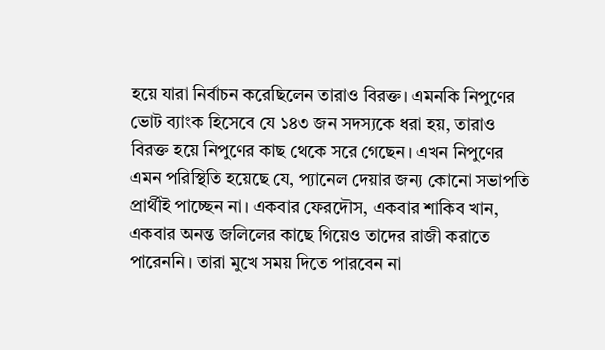হয়ে যারা নির্বাচন করেছিলেন তারাও বিরক্ত। এমনকি নিপুণের ভোট ব্যাংক হিসেবে যে ১৪৩ জন সদস্যকে ধরা হয়, তারাও বিরক্ত হয়ে নিপুণের কাছ থেকে সরে গেছেন। এখন নিপুণের এমন পরিস্থিতি হয়েছে যে, প্যানেল দেয়ার জন্য কোনো সভাপতি প্রার্থীই পাচ্ছেন না। একবার ফেরদৌস, একবার শাকিব খান, একবার অনন্ত জলিলের কাছে গিয়েও তাদের রাজী করাতে পারেননি। তারা মুখে সময় দিতে পারবেন না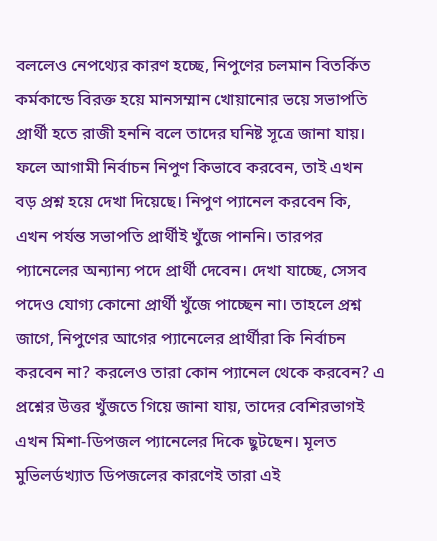বললেও নেপথ্যের কারণ হচ্ছে, নিপুণের চলমান বিতর্কিত কর্মকান্ডে বিরক্ত হয়ে মানসম্মান খোয়ানোর ভয়ে সভাপতি প্রার্থী হতে রাজী হননি বলে তাদের ঘনিষ্ট সূত্রে জানা যায়। ফলে আগামী নির্বাচন নিপুণ কিভাবে করবেন, তাই এখন বড় প্রশ্ন হয়ে দেখা দিয়েছে। নিপুণ প্যানেল করবেন কি, এখন পর্যন্ত সভাপতি প্রার্থীই খুঁজে পাননি। তারপর প্যানেলের অন্যান্য পদে প্রার্থী দেবেন। দেখা যাচ্ছে, সেসব পদেও যোগ্য কোনো প্রার্থী খুঁজে পাচ্ছেন না। তাহলে প্রশ্ন জাগে, নিপুণের আগের প্যানেলের প্রার্থীরা কি নির্বাচন করবেন না? করলেও তারা কোন প্যানেল থেকে করবেন? এ প্রশ্নের উত্তর খুঁজতে গিয়ে জানা যায়, তাদের বেশিরভাগই এখন মিশা-ডিপজল প্যানেলের দিকে ছুটছেন। মূলত মুভিলর্ডখ্যাত ডিপজলের কারণেই তারা এই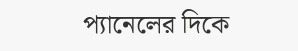প্যানেলের দিকে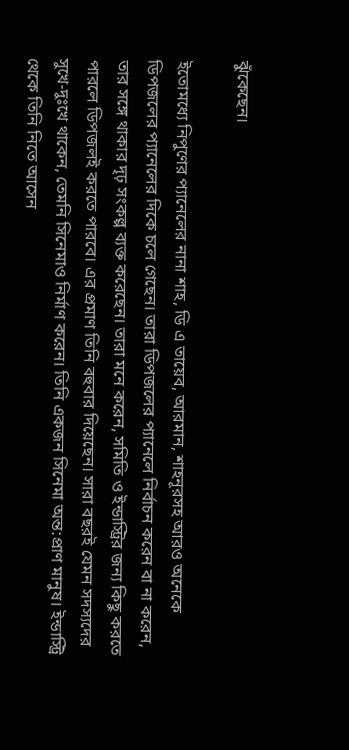ঝুঁকেছেন।

ইতোমধ্যে নিপুণের প্যানেলের নানা শাহ, ডি এ তায়েব, আরমান, শাহনূরসহ আরও অনেকে ডিপজলের প্যানেলের দিকে চলে গেছেন। তারা ডিপজলের প্যানেলে নির্বাচন করেন বা না করেন, তার সঙ্গে থাকার দৃঢ় সংকল্প ব্যক্ত করেছেন। তারা মনে করেন, সমিতি ও ইন্ডাস্ট্রির জন্য কিছু করতে পারলে ডিপজলই করতে পারবে। এর প্রমাণ তিনি বহুবার দিয়েছেন। সারা বছরই যেমন সদস্যদের সুখে-দুঃখে থাকেন, তেমনি সিনেমাও নির্মাণ করেন। তিনি একজন সিনেমা অন্ত:প্রাণ মানুষ। ইন্ডাস্ট্রি থেকে তিনি নিতে আসেন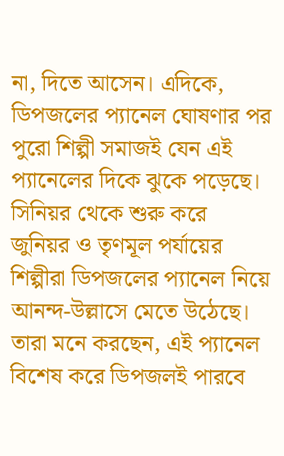না, দিতে আসেন। এদিকে, ডিপজলের প্যানেল ঘোষণার পর পুরো শিল্পী সমাজই যেন এই প্যানেলের দিকে ঝুকে পড়েছে। সিনিয়র থেকে শুরু করে জুনিয়র ও তৃণমূল পর্যায়ের শিল্পীরা ডিপজলের প্যানেল নিয়ে আনন্দ-উল্লাসে মেতে উঠেছে। তারা মনে করছেন, এই প্যানেল বিশেষ করে ডিপজলই পারবে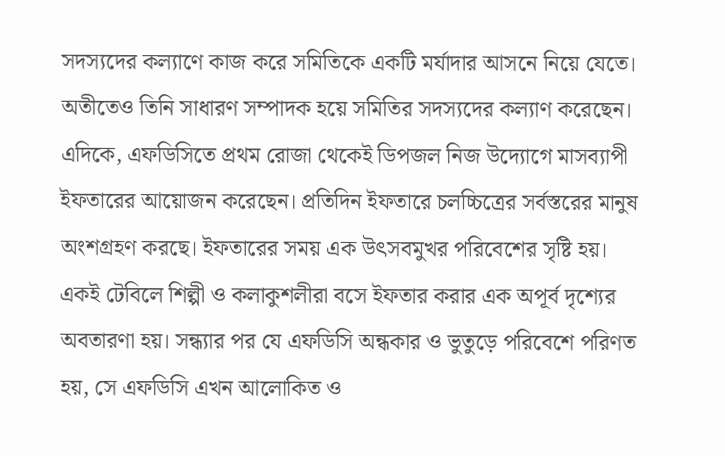সদস্যদের কল্যাণে কাজ করে সমিতিকে একটি মর্যাদার আসনে নিয়ে যেতে। অতীতেও তিনি সাধারণ সম্পাদক হয়ে সমিতির সদস্যদের কল্যাণ করেছেন। এদিকে, এফডিসিতে প্রথম রোজা থেকেই ডিপজল নিজ উদ্যোগে মাসব্যাপী ইফতারের আয়োজন করেছেন। প্রতিদিন ইফতারে চলচ্চিত্রের সর্বস্তরের মানুষ অংশগ্রহণ করছে। ইফতারের সময় এক উৎসবমুখর পরিবেশের সৃষ্টি হয়। একই টেবিলে শিল্পী ও কলাকুশলীরা বসে ইফতার করার এক অপূর্ব দৃশ্যের অবতারণা হয়। সন্ধ্যার পর যে এফডিসি অন্ধকার ও ভুতুড়ে পরিবেশে পরিণত হয়, সে এফডিসি এখন আলোকিত ও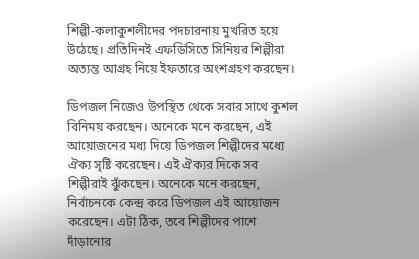শিল্পী-কলাকুশলীদের পদচারনায় মুখরিত হয়ে উঠেছে। প্রতিদিনই এফডিসিতে সিনিয়র শিল্পীরা অত্যন্ত আগ্রহ নিয়ে ইফতারে অংশগ্রহণ করছেন।

ডিপজল নিজেও উপস্থিত থেকে সবার সাথে কুশল বিনিময় করছেন। অনেকে মনে করছেন, এই আয়োজনের মধ্য দিয়ে ডিপজল শিল্পীদের মধ্যে ঐক্য সৃষ্টি করেছেন। এই ঐক্যর দিকে সব শিল্পীরাই ঝুঁকছেন। অনেকে মনে করছেন, নির্বাচনকে কেন্দ্র করে ডিপজল এই আয়োজন করেছেন। এটা ঠিক, তবে শিল্পীদের পাশে দাঁড়ানোর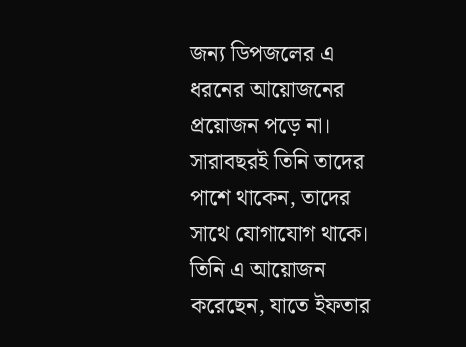জন্য ডিপজলের এ ধরনের আয়োজনের প্রয়োজন পড়ে না। সারাবছরই তিনি তাদের পাশে থাকেন, তাদের সাথে যোগাযোগ থাকে। তিনি এ আয়োজন করেছেন, যাতে ইফতার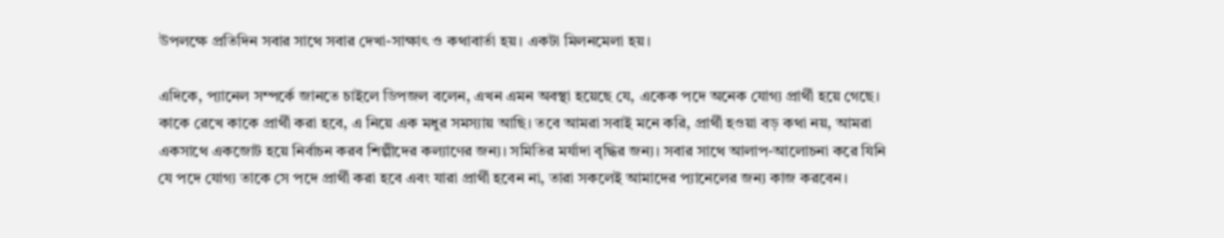উপলক্ষে প্রতিদিন সবার সাথে সবার দেখা-সাক্ষাৎ ও কথাবার্তা হয়। একটা মিলনমেলা হয়।

এদিকে, প্যানেল সম্পর্কে জানতে চাইলে ডিপজল বলেন, এখন এমন অবস্থা হয়েছে যে, একেক পদে অনেক যোগ্য প্রার্থী হয়ে গেছে। কাকে রেখে কাকে প্রার্থী করা হবে, এ নিয়ে এক মধুর সমস্যায় আছি। তবে আমরা সবাই মনে করি, প্রার্থী হওয়া বড় কথা নয়, আমরা একসাথে একজোট হয়ে নির্বাচন করব শিল্পীদের কল্যাণের জন্য। সমিতির মর্যাদা বৃদ্ধির জন্য। সবার সাথে আলাপ-আলোচনা করে যিনি যে পদে যোগ্য তাকে সে পদে প্রার্থী করা হবে এবং যারা প্রার্থী হবেন না, তারা সকলেই আমাদের প্যানেলের জন্য কাজ করবেন।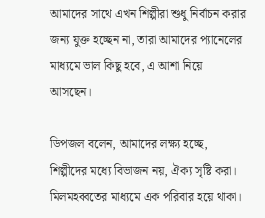আমাদের সাথে এখন শিল্পীরা শুধু নির্বাচন করার জন্য যুক্ত হচ্ছেন না, তারা আমাদের প্যানেলের মাধ্যমে ভাল কিছু হবে, এ আশা নিয়ে আসছেন।

ডিপজল বলেন, আমাদের লক্ষ্য হচ্ছে, শিল্পীদের মধ্যে বিভাজন নয়, ঐক্য সৃষ্টি করা। মিলমহব্বতের মাধ্যমে এক পরিবার হয়ে থাকা।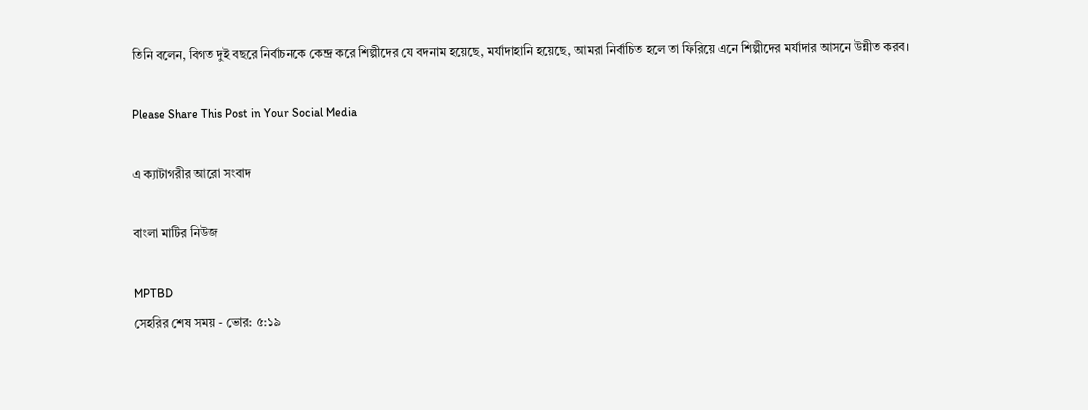তিনি বলেন, বিগত দুই বছরে নির্বাচনকে কেন্দ্র করে শিল্পীদের যে বদনাম হয়েছে, মর্যাদাহানি হয়েছে, আমরা নির্বাচিত হলে তা ফিরিয়ে এনে শিল্পীদের মর্যাদার আসনে উন্নীত করব।

Please Share This Post in Your Social Media

এ ক্যাটাগরীর আরো সংবাদ

বাংলা মাটির নিউজ

MPTBD
সেহরির শেষ সময় - ভোর: ৫:১৯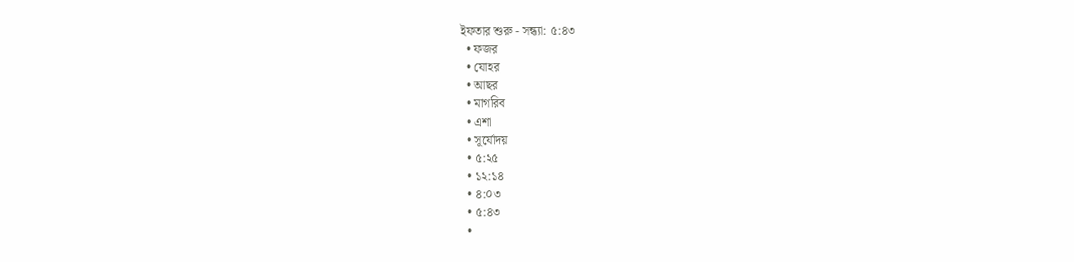ইফতার শুরু - সন্ধ্যা: ৫:৪৩
  • ফজর
  • যোহর
  • আছর
  • মাগরিব
  • এশা
  • সূর্যোদয়
  • ৫:২৫
  • ১২:১৪
  • ৪:০৩
  • ৫:৪৩
  •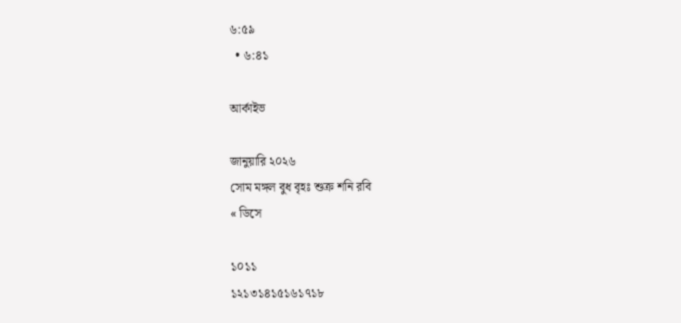৬:৫৯
  • ৬:৪১

আর্কাইভ

জানুয়ারি ২০২৬
সোম মঙ্গল বুধ বৃহঃ শুক্র শনি রবি
« ডিসে

১০১১
১২১৩১৪১৫১৬১৭১৮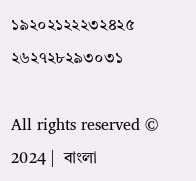১৯২০২১২২২৩২৪২৫
২৬২৭২৮২৯৩০৩১

All rights reserved © 2024 |  বাংলা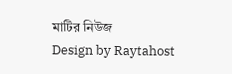মাটির নিউজ
Design by Raytahost